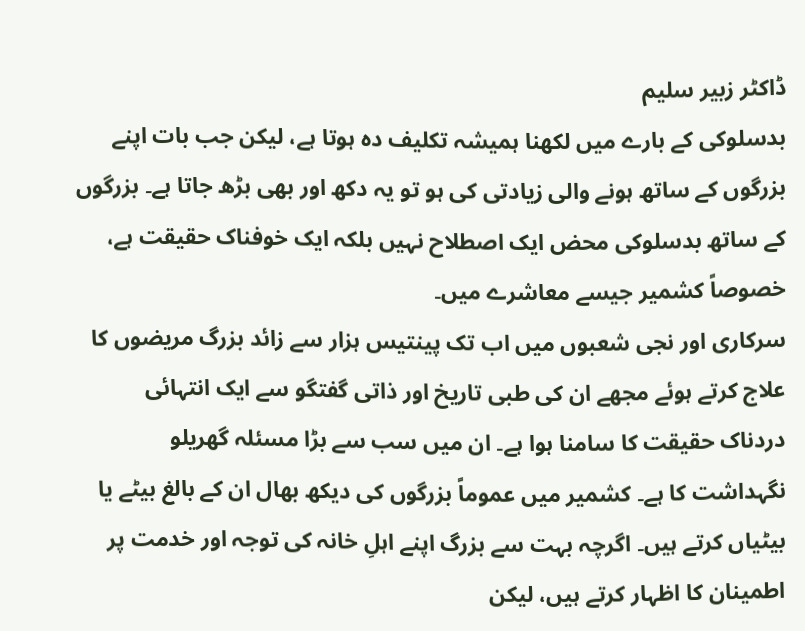ڈاکٹر زبیر سلیم
بدسلوکی کے بارے میں لکھنا ہمیشہ تکلیف دہ ہوتا ہے، لیکن جب بات اپنے بزرگوں کے ساتھ ہونے والی زیادتی کی ہو تو یہ دکھ اور بھی بڑھ جاتا ہے۔ بزرگوں کے ساتھ بدسلوکی محض ایک اصطلاح نہیں بلکہ ایک خوفناک حقیقت ہے، خصوصاً کشمیر جیسے معاشرے میں۔
سرکاری اور نجی شعبوں میں اب تک پینتیس ہزار سے زائد بزرگ مریضوں کا علاج کرتے ہوئے مجھے ان کی طبی تاریخ اور ذاتی گفتگو سے ایک انتہائی دردناک حقیقت کا سامنا ہوا ہے۔ ان میں سب سے بڑا مسئلہ گھریلو نگہداشت کا ہے۔ کشمیر میں عموماً بزرگوں کی دیکھ بھال ان کے بالغ بیٹے یا بیٹیاں کرتے ہیں۔ اگرچہ بہت سے بزرگ اپنے اہلِ خانہ کی توجہ اور خدمت پر اطمینان کا اظہار کرتے ہیں، لیکن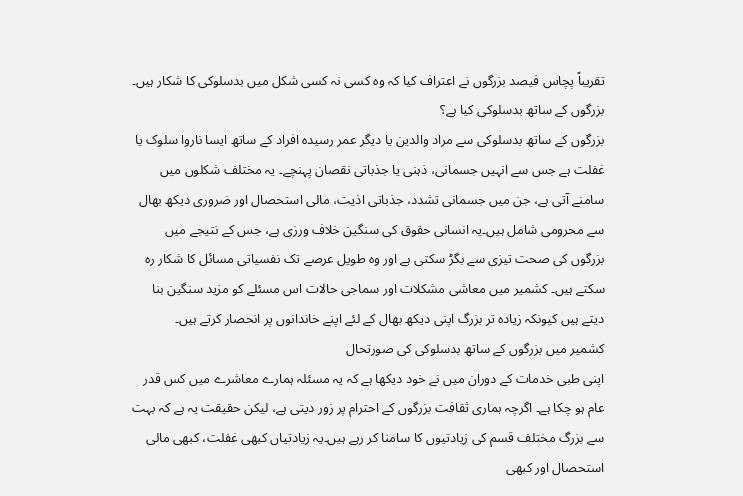تقریباً پچاس فیصد بزرگوں نے اعتراف کیا کہ وہ کسی نہ کسی شکل میں بدسلوکی کا شکار ہیں۔
بزرگوں کے ساتھ بدسلوکی کیا ہے؟
بزرگوں کے ساتھ بدسلوکی سے مراد والدین یا دیگر عمر رسیدہ افراد کے ساتھ ایسا ناروا سلوک یا غفلت ہے جس سے انہیں جسمانی، ذہنی یا جذباتی نقصان پہنچے۔ یہ مختلف شکلوں میں سامنے آتی ہے، جن میں جسمانی تشدد، جذباتی اذیت، مالی استحصال اور ضروری دیکھ بھال سے محرومی شامل ہیں۔یہ انسانی حقوق کی سنگین خلاف ورزی ہے، جس کے نتیجے میں بزرگوں کی صحت تیزی سے بگڑ سکتی ہے اور وہ طویل عرصے تک نفسیاتی مسائل کا شکار رہ سکتے ہیں۔ کشمیر میں معاشی مشکلات اور سماجی حالات اس مسئلے کو مزید سنگین بنا دیتے ہیں کیونکہ زیادہ تر بزرگ اپنی دیکھ بھال کے لئے اپنے خاندانوں پر انحصار کرتے ہیں۔
کشمیر میں بزرگوں کے ساتھ بدسلوکی کی صورتحال
اپنی طبی خدمات کے دوران میں نے خود دیکھا ہے کہ یہ مسئلہ ہمارے معاشرے میں کس قدر عام ہو چکا ہے۔ اگرچہ ہماری ثقافت بزرگوں کے احترام پر زور دیتی ہے، لیکن حقیقت یہ ہے کہ بہت سے بزرگ مختلف قسم کی زیادتیوں کا سامنا کر رہے ہیں۔یہ زیادتیاں کبھی غفلت، کبھی مالی استحصال اور کبھی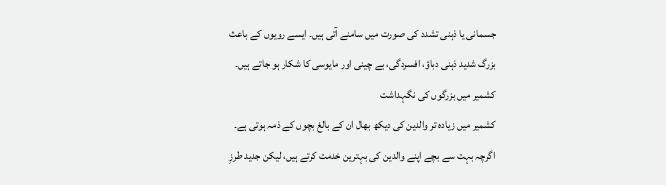جسمانی یا ذہنی تشدد کی صورت میں سامنے آتی ہیں۔ ایسے رویوں کے باعث بزرگ شدید ذہنی دباؤ، افسردگی، بے چینی اور مایوسی کا شکار ہو جاتے ہیں۔
کشمیر میں بزرگوں کی نگہداشت
کشمیر میں زیادہ تر والدین کی دیکھ بھال ان کے بالغ بچوں کے ذمہ ہوتی ہے۔ اگرچہ بہت سے بچے اپنے والدین کی بہترین خدمت کرتے ہیں، لیکن جدید طرزِ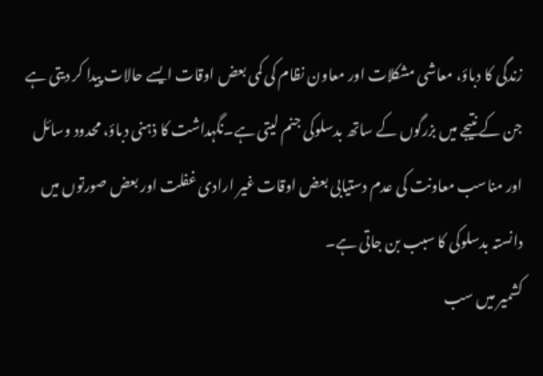زندگی کا دباؤ، معاشی مشکلات اور معاون نظام کی کمی بعض اوقات ایسے حالات پیدا کر دیتی ہے جن کے نتیجے میں بزرگوں کے ساتھ بدسلوکی جنم لیتی ہے۔نگہداشت کا ذہنی دباؤ، محدود وسائل اور مناسب معاونت کی عدم دستیابی بعض اوقات غیر ارادی غفلت اور بعض صورتوں میں دانستہ بدسلوکی کا سبب بن جاتی ہے۔
کشمیر میں سب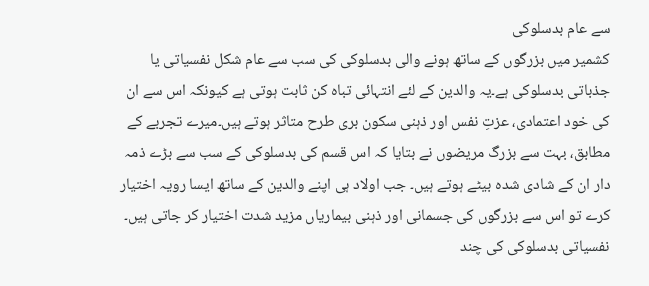سے عام بدسلوکی
کشمیر میں بزرگوں کے ساتھ ہونے والی بدسلوکی کی سب سے عام شکل نفسیاتی یا جذباتی بدسلوکی ہے۔یہ والدین کے لئے انتہائی تباہ کن ثابت ہوتی ہے کیونکہ اس سے ان کی خود اعتمادی، عزتِ نفس اور ذہنی سکون بری طرح متاثر ہوتے ہیں۔میرے تجربے کے مطابق، بہت سے بزرگ مریضوں نے بتایا کہ اس قسم کی بدسلوکی کے سب سے بڑے ذمہ دار ان کے شادی شدہ بیٹے ہوتے ہیں۔ جب اولاد ہی اپنے والدین کے ساتھ ایسا رویہ اختیار کرے تو اس سے بزرگوں کی جسمانی اور ذہنی بیماریاں مزید شدت اختیار کر جاتی ہیں۔
نفسیاتی بدسلوکی کی چند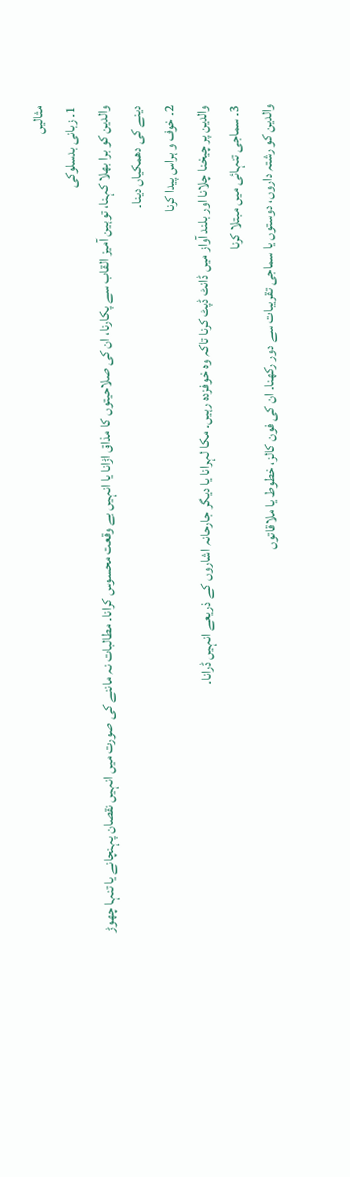مثالیں
1۔ زبانی بدسلوکی
والدین کو برا بھلا کہنا، توہین آمیز القاب سے پکارنا، ان کی صلاحیتوں کا مذاق اڑانا یا انہیں بے وقعت محسوس کرانا۔ مطالبات نہ ماننے کی صورت میں انہیں نقصان پہنچانے یا تنہا چھوڑ دینے کی دھمکیاں دینا۔
2۔ خوف و ہراس پیدا کرنا
والدین پر چیخنا چلانا اور بلند آواز میں ڈانٹ ڈپٹ کرنا تاکہ وہ خوفزدہ رہیں۔ مکا لہرانا یا دیگر جارحانہ اشاروں کے ذریعے انہیں ڈرانا۔
3۔ سماجی تنہائی میں مبتلا کرنا
والدین کو رشتہ داروں، دوستوں یا سماجی تقریبات سے دور رکھنا۔ ان کی فون کالز، خطوط یا ملاقاتوں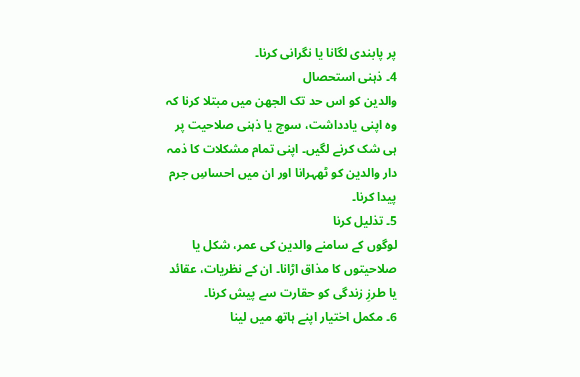پر پابندی لگانا یا نگرانی کرنا۔
4۔ ذہنی استحصال
والدین کو اس حد تک الجھن میں مبتلا کرنا کہ وہ اپنی یادداشت، سوچ یا ذہنی صلاحیت پر ہی شک کرنے لگیں۔ اپنی تمام مشکلات کا ذمہ دار والدین کو ٹھہرانا اور ان میں احساسِ جرم پیدا کرنا۔
5۔ تذلیل کرنا
لوگوں کے سامنے والدین کی عمر، شکل یا صلاحیتوں کا مذاق اڑانا۔ ان کے نظریات، عقائد یا طرزِ زندگی کو حقارت سے پیش کرنا۔
6۔ مکمل اختیار اپنے ہاتھ میں لینا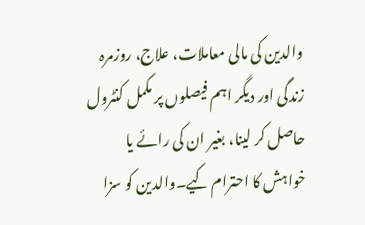والدین کی مالی معاملات، علاج، روزمرہ زندگی اور دیگر اہم فیصلوں پر مکمل کنٹرول حاصل کر لینا، بغیر ان کی رائے یا خواہش کا احترام کیے۔والدین کو سزا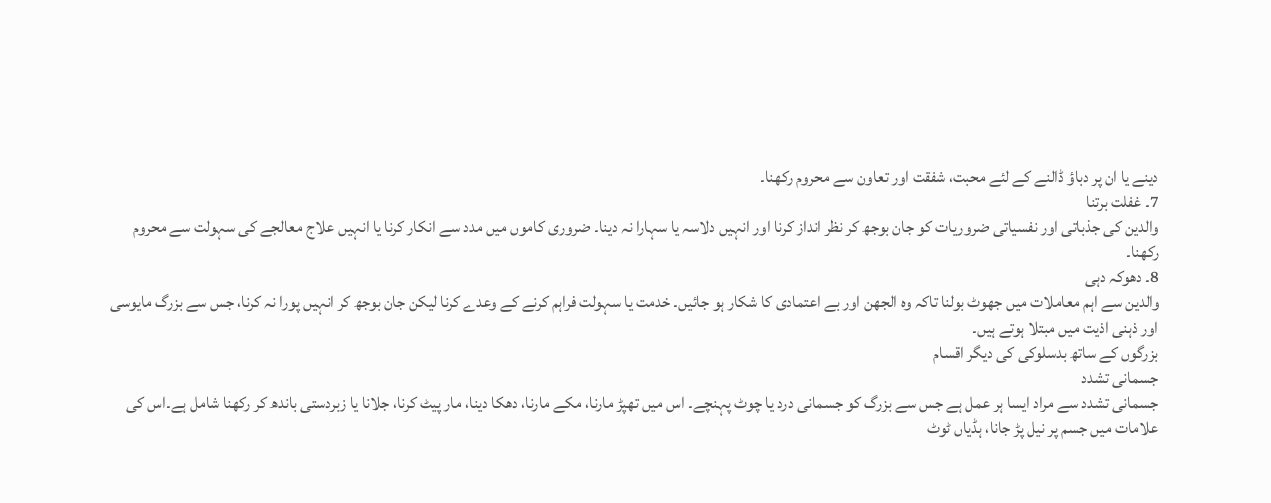دینے یا ان پر دباؤ ڈالنے کے لئے محبت، شفقت اور تعاون سے محروم رکھنا۔
7۔ غفلت برتنا
والدین کی جذباتی اور نفسیاتی ضروریات کو جان بوجھ کر نظر انداز کرنا اور انہیں دلاسہ یا سہارا نہ دینا۔ ضروری کاموں میں مدد سے انکار کرنا یا انہیں علاج معالجے کی سہولت سے محروم رکھنا۔
8۔ دھوکہ دہی
والدین سے اہم معاملات میں جھوٹ بولنا تاکہ وہ الجھن اور بے اعتمادی کا شکار ہو جائیں۔ خدمت یا سہولت فراہم کرنے کے وعدے کرنا لیکن جان بوجھ کر انہیں پورا نہ کرنا، جس سے بزرگ مایوسی اور ذہنی اذیت میں مبتلا ہوتے ہیں۔
بزرگوں کے ساتھ بدسلوکی کی دیگر اقسام
جسمانی تشدد
جسمانی تشدد سے مراد ایسا ہر عمل ہے جس سے بزرگ کو جسمانی درد یا چوٹ پہنچے۔ اس میں تھپڑ مارنا، مکے مارنا، دھکا دینا، مار پیٹ کرنا، جلانا یا زبردستی باندھ کر رکھنا شامل ہے۔اس کی علامات میں جسم پر نیل پڑ جانا، ہڈیاں ٹوٹ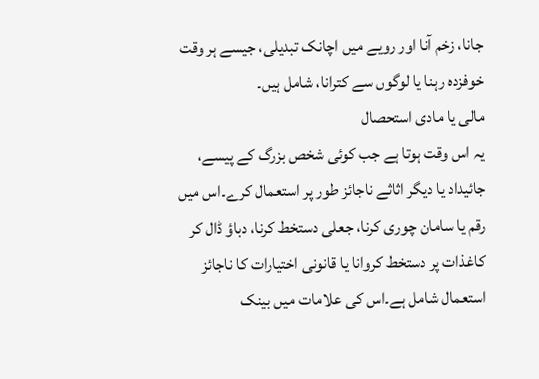جانا، زخم آنا اور رویے میں اچانک تبدیلی، جیسے ہر وقت خوفزدہ رہنا یا لوگوں سے کترانا، شامل ہیں۔
مالی یا مادی استحصال
یہ اس وقت ہوتا ہے جب کوئی شخص بزرگ کے پیسے، جائیداد یا دیگر اثاثے ناجائز طور پر استعمال کرے۔اس میں رقم یا سامان چوری کرنا، جعلی دستخط کرنا، دباؤ ڈال کر کاغذات پر دستخط کروانا یا قانونی اختیارات کا ناجائز استعمال شامل ہے۔اس کی علامات میں بینک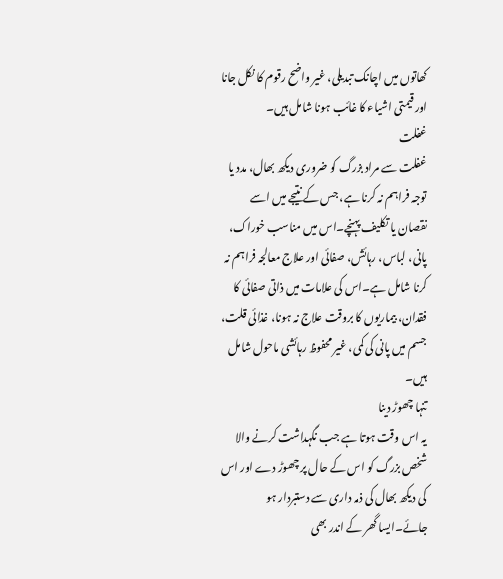کھاتوں میں اچانک تبدیلی، غیر واضح رقوم کا نکل جانا اور قیمتی اشیاء کا غائب ہونا شامل ہیں۔
غفلت
غفلت سے مراد بزرگ کو ضروری دیکھ بھال، مدد یا توجہ فراہم نہ کرنا ہے، جس کے نتیجے میں اسے نقصان یا تکلیف پہنچے۔اس میں مناسب خوراک، پانی، لباس، رہائش، صفائی اور علاج معالجہ فراہم نہ کرنا شامل ہے۔اس کی علامات میں ذاتی صفائی کا فقدان، بیماریوں کا بروقت علاج نہ ہونا، غذائی قلت، جسم میں پانی کی کمی، غیر محفوظ رہائشی ماحول شامل ہیں۔
تنہا چھوڑ دینا
یہ اس وقت ہوتا ہے جب نگہداشت کرنے والا شخص بزرگ کو اس کے حال پر چھوڑ دے اور اس کی دیکھ بھال کی ذمہ داری سے دستبردار ہو جائے۔ایسا گھر کے اندر بھی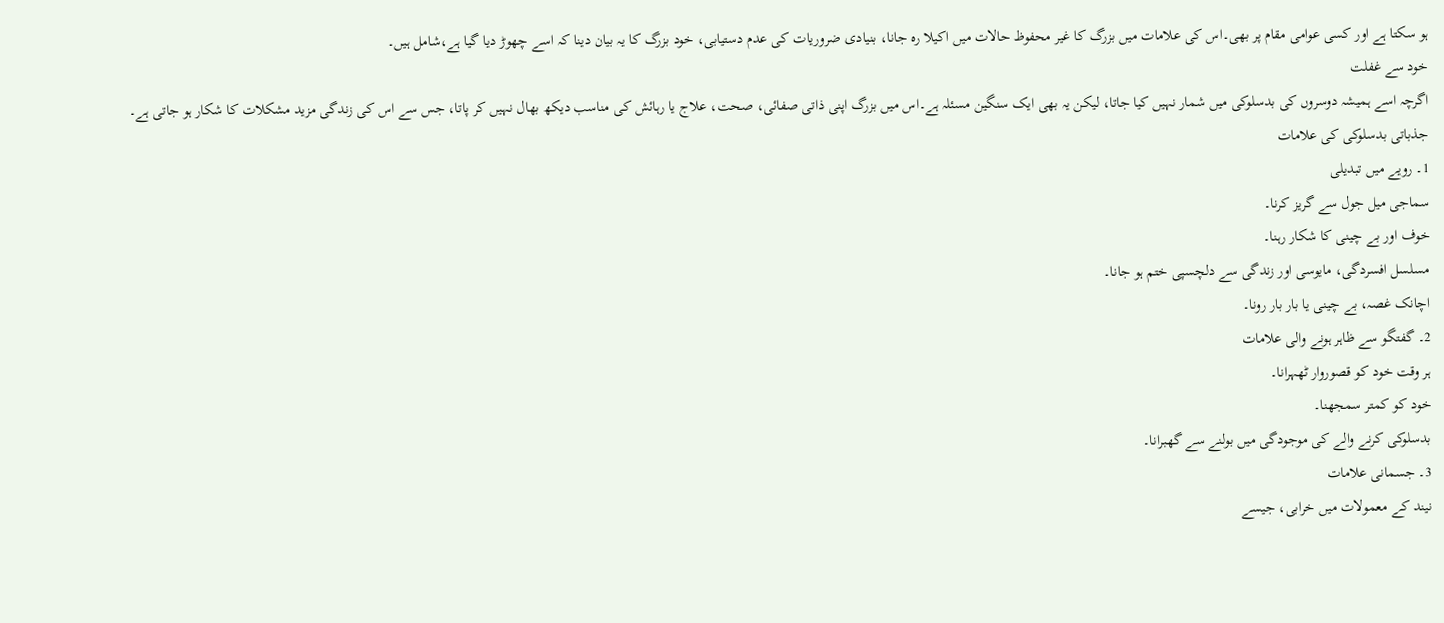ہو سکتا ہے اور کسی عوامی مقام پر بھی۔اس کی علامات میں بزرگ کا غیر محفوظ حالات میں اکیلا رہ جانا، بنیادی ضروریات کی عدم دستیابی، خود بزرگ کا یہ بیان دینا کہ اسے چھوڑ دیا گیا ہے،شامل ہیں۔
خود سے غفلت
اگرچہ اسے ہمیشہ دوسروں کی بدسلوکی میں شمار نہیں کیا جاتا، لیکن یہ بھی ایک سنگین مسئلہ ہے۔اس میں بزرگ اپنی ذاتی صفائی، صحت، علاج یا رہائش کی مناسب دیکھ بھال نہیں کر پاتا، جس سے اس کی زندگی مزید مشکلات کا شکار ہو جاتی ہے۔
جذباتی بدسلوکی کی علامات
1۔ رویے میں تبدیلی
سماجی میل جول سے گریز کرنا۔
خوف اور بے چینی کا شکار رہنا۔
مسلسل افسردگی، مایوسی اور زندگی سے دلچسپی ختم ہو جانا۔
اچانک غصہ، بے چینی یا بار بار رونا۔
2۔ گفتگو سے ظاہر ہونے والی علامات
ہر وقت خود کو قصوروار ٹھہرانا۔
خود کو کمتر سمجھنا۔
بدسلوکی کرنے والے کی موجودگی میں بولنے سے گھبرانا۔
3۔ جسمانی علامات
نیند کے معمولات میں خرابی، جیسے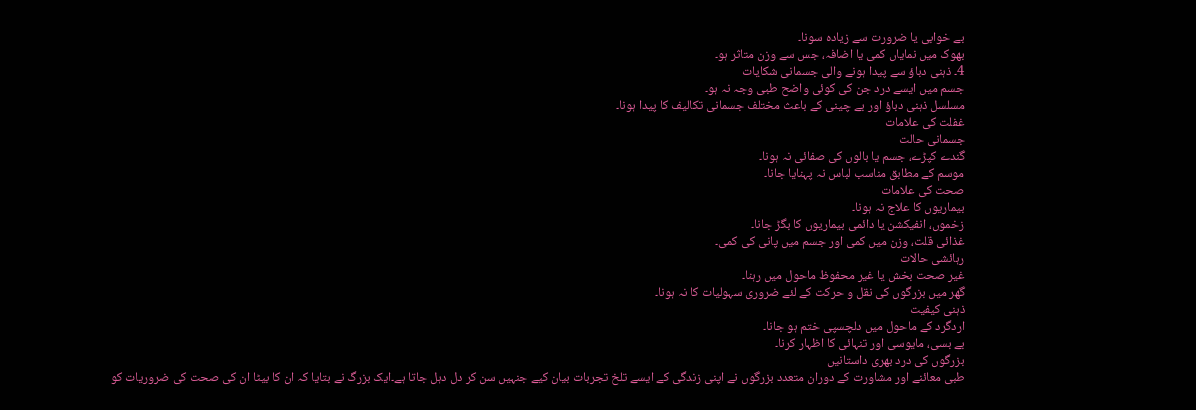بے خوابی یا ضرورت سے زیادہ سونا۔
بھوک میں نمایاں کمی یا اضافہ، جس سے وزن متاثر ہو۔
4۔ ذہنی دباؤ سے پیدا ہونے والی جسمانی شکایات
جسم میں ایسے درد جن کی کوئی واضح طبی وجہ نہ ہو۔
مسلسل ذہنی دباؤ اور بے چینی کے باعث مختلف جسمانی تکالیف کا پیدا ہونا۔
غفلت کی علامات
جسمانی حالت
گندے کپڑے، جسم یا بالوں کی صفائی نہ ہونا۔
موسم کے مطابق مناسب لباس نہ پہنایا جانا۔
صحت کی علامات
بیماریوں کا علاج نہ ہونا۔
زخموں، انفیکشن یا دائمی بیماریوں کا بگڑ جانا۔
غذائی قلت، وزن میں کمی اور جسم میں پانی کی کمی۔
رہائشی حالات
غیر صحت بخش یا غیر محفوظ ماحول میں رہنا۔
گھر میں بزرگوں کی نقل و حرکت کے لئے ضروری سہولیات کا نہ ہونا۔
ذہنی کیفیت
اردگرد کے ماحول میں دلچسپی ختم ہو جانا۔
بے بسی، مایوسی اور تنہائی کا اظہار کرنا۔
بزرگوں کی درد بھری داستانیں
طبی معائنے اور مشاورت کے دوران متعدد بزرگوں نے اپنی زندگی کے ایسے تلخ تجربات بیان کیے جنہیں سن کر دل دہل جاتا ہے۔ایک بزرگ نے بتایا کہ ان کا بیٹا ان کی صحت کی ضروریات کو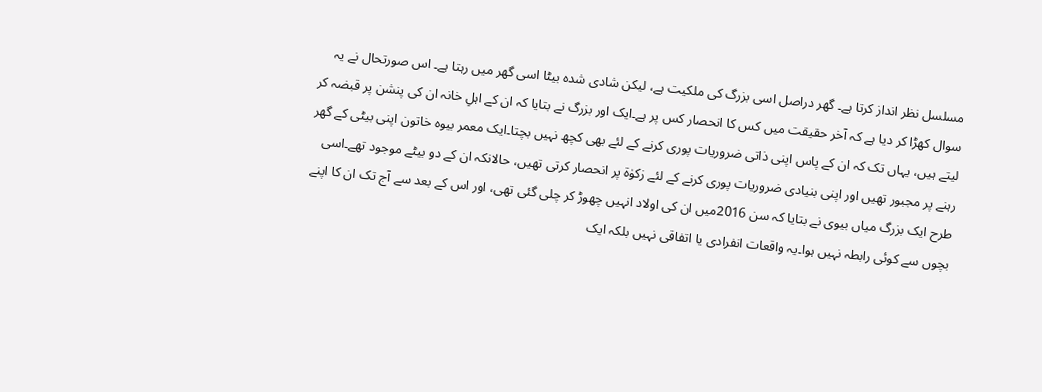مسلسل نظر انداز کرتا ہے۔ گھر دراصل اسی بزرگ کی ملکیت ہے، لیکن شادی شدہ بیٹا اسی گھر میں رہتا ہے۔ اس صورتحال نے یہ سوال کھڑا کر دیا ہے کہ آخر حقیقت میں کس کا انحصار کس پر ہے۔ایک اور بزرگ نے بتایا کہ ان کے اہلِ خانہ ان کی پنشن پر قبضہ کر لیتے ہیں، یہاں تک کہ ان کے پاس اپنی ذاتی ضروریات پوری کرنے کے لئے بھی کچھ نہیں بچتا۔ایک معمر بیوہ خاتون اپنی بیٹی کے گھر رہنے پر مجبور تھیں اور اپنی بنیادی ضروریات پوری کرنے کے لئے زکوٰۃ پر انحصار کرتی تھیں، حالانکہ ان کے دو بیٹے موجود تھے۔اسی طرح ایک بزرگ میاں بیوی نے بتایا کہ سن 2016میں ان کی اولاد انہیں چھوڑ کر چلی گئی تھی، اور اس کے بعد سے آج تک ان کا اپنے بچوں سے کوئی رابطہ نہیں ہوا۔یہ واقعات انفرادی یا اتفاقی نہیں بلکہ ایک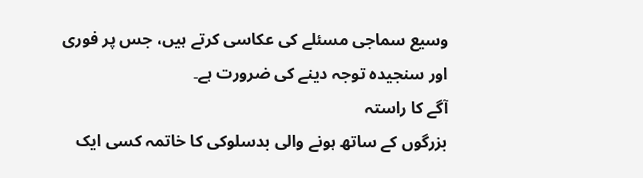وسیع سماجی مسئلے کی عکاسی کرتے ہیں، جس پر فوری اور سنجیدہ توجہ دینے کی ضرورت ہے۔
آگے کا راستہ
بزرگوں کے ساتھ ہونے والی بدسلوکی کا خاتمہ کسی ایک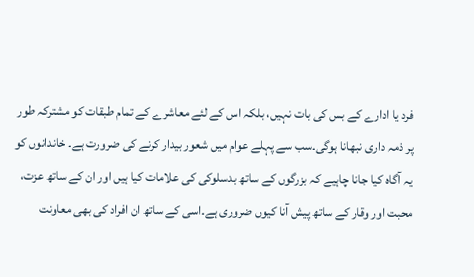فرد یا ادارے کے بس کی بات نہیں، بلکہ اس کے لئے معاشرے کے تمام طبقات کو مشترکہ طور پر ذمہ داری نبھانا ہوگی۔سب سے پہلے عوام میں شعور بیدار کرنے کی ضرورت ہے۔ خاندانوں کو یہ آگاہ کیا جانا چاہیے کہ بزرگوں کے ساتھ بدسلوکی کی علامات کیا ہیں اور ان کے ساتھ عزت، محبت اور وقار کے ساتھ پیش آنا کیوں ضروری ہے۔اسی کے ساتھ ان افراد کی بھی معاونت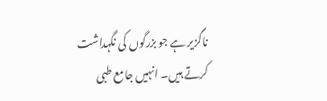ناگزیر ہے جو بزرگوں کی نگہداشت کرتے ہیں۔ انہیں جامع طبی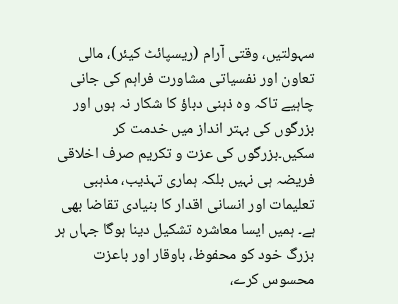سہولتیں، وقتی آرام (ریسپائٹ کیئر)، مالی تعاون اور نفسیاتی مشاورت فراہم کی جانی چاہیے تاکہ وہ ذہنی دباؤ کا شکار نہ ہوں اور بزرگوں کی بہتر انداز میں خدمت کر سکیں۔بزرگوں کی عزت و تکریم صرف اخلاقی فریضہ ہی نہیں بلکہ ہماری تہذیب، مذہبی تعلیمات اور انسانی اقدار کا بنیادی تقاضا بھی ہے۔ ہمیں ایسا معاشرہ تشکیل دینا ہوگا جہاں ہر بزرگ خود کو محفوظ، باوقار اور باعزت محسوس کرے،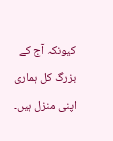کیونکہ آج کے بزرگ کل ہماری اپنی منزل ہیں۔